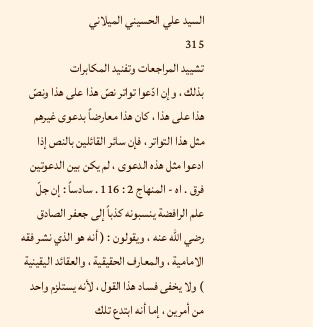السيد علي الحسيني الميلاني
315
تشييد المراجعات وتفنيد المكابرات
بذلك ، وإن ادّعوا تواتر نصّ هذا على هذا ونصّ هذا على هذا ، كان هذا معارضاً بدعوى غيرهم مثل هذا التواتر ، فإن سائر القائلين بالنص إذا ادعوا مثل هذه الدعوى ، لم يكن بين الدعوتين فرق . اه - المنهاج 2 : 116 . سادساً : إن جلّ علم الرافضة ينسبونه كذباً إلى جعفر الصادق رضي اللّه عنه ، ويقولون : ( أنه هو الذي نشر فقه الامامية ، والمعارف الحقيقية ، والعقائد اليقينية ) ولا يخفى فساد هذا القول ، لأنه يستلزم واحد من أمرين ، إما أنه ابتدع تلك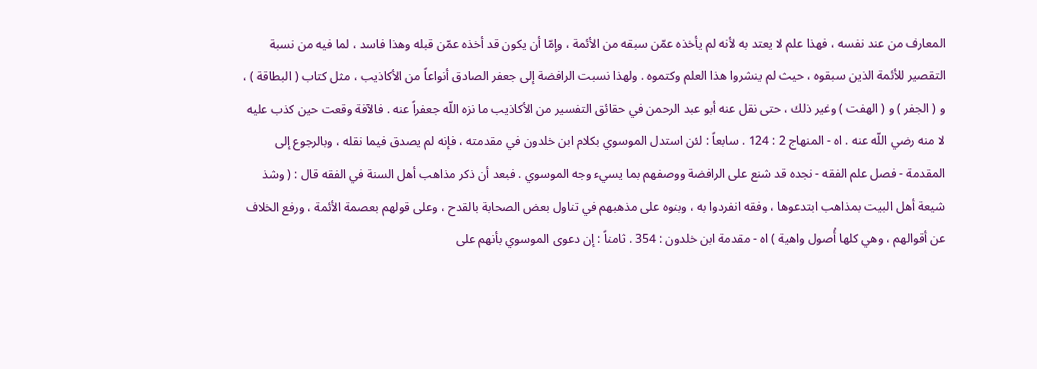المعارف من عند نفسه ، فهذا علم لا يعتد به لأنه لم يأخذه عمّن سبقه من الأئمة ، وإمّا أن يكون قد أخذه عمّن قبله وهذا فاسد ، لما فيه من نسبة التقصير للأئمة الذين سبقوه ، حيث لم ينشروا هذا العلم وكتموه . ولهذا نسبت الرافضة إلى جعفر الصادق أنواعاً من الأكاذيب ، مثل كتاب ( البطاقة ) ، و ( الجفر ) و ( الهفت ) وغير ذلك ، حتى نقل عنه أبو عبد الرحمن في حقائق التفسير من الأكاذيب ما نزه اللّه جعفراً عنه . فالآفة وقعت حين كذب عليه لا منه رضي اللّه عنه . اه - المنهاج 2 : 124 . سابعاً : لئن استدل الموسوي بكلام ابن خلدون في مقدمته ، فإنه لم يصدق فيما نقله ، وبالرجوع إلى المقدمة - فصل علم الفقه - نجده قد شنع على الرافضة ووصفهم بما يسيء وجه الموسوي . فبعد أن ذكر مذاهب أهل السنة في الفقه قال : ( وشذ شيعة أهل البيت بمذاهب ابتدعوها ، وفقه انفردوا به ، وبنوه على مذهبهم في تناول بعض الصحابة بالقدح ، وعلى قولهم بعصمة الأئمة ، ورفع الخلاف عن أقوالهم ، وهي كلها أُصول واهية ) اه - مقدمة ابن خلدون : 354 . ثامناً : إن دعوى الموسوي بأنهم على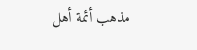مذهب أئمة أهل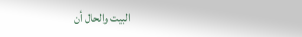البيت والحال أن